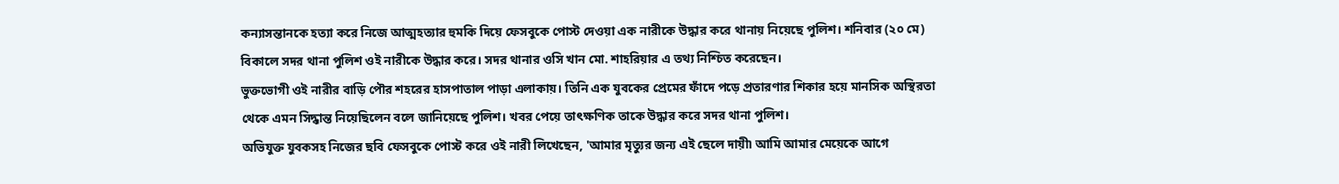কন্যাসন্তানকে হত্যা করে নিজে আত্মহত্যার হুমকি দিয়ে ফেসবুকে পোস্ট দেওয়া এক নারীকে উদ্ধার করে থানায় নিয়েছে পুলিশ। শনিবার (২০ মে) বিকালে সদর থানা পুলিশ ওই নারীকে উদ্ধার করে। সদর থানার ওসি খান মো. শাহরিয়ার এ তথ্য নিশ্চিত করেছেন।
ভুক্তভোগী ওই নারীর বাড়ি পৌর শহরের হাসপাতাল পাড়া এলাকায়। তিনি এক যুবকের প্রেমের ফাঁদে পড়ে প্রতারণার শিকার হয়ে মানসিক অস্থিরতা থেকে এমন সিদ্ধান্ত নিয়েছিলেন বলে জানিয়েছে পুলিশ। খবর পেয়ে তাৎক্ষণিক তাকে উদ্ধার করে সদর থানা পুলিশ।
অভিযুক্ত যুবকসহ নিজের ছবি ফেসবুকে পোস্ট করে ওই নারী লিখেছেন, 'আমার মৃত্যুর জন্য এই ছেলে দায়ী৷ আমি আমার মেয়েকে আগে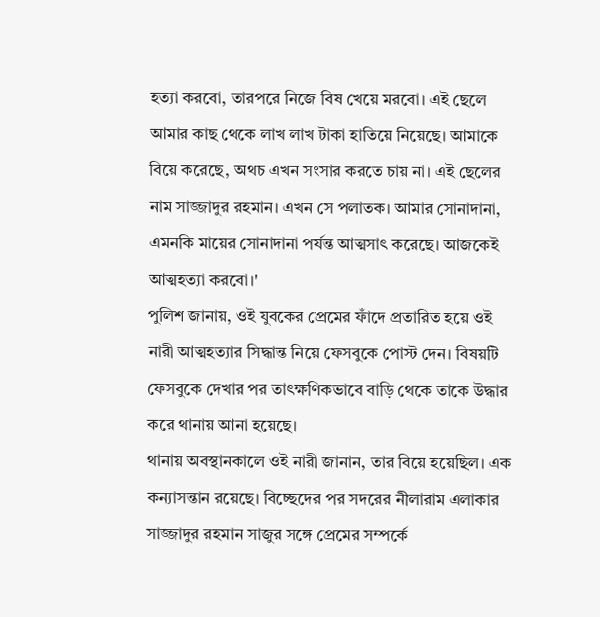হত্যা করবো, তারপরে নিজে বিষ খেয়ে মরবো। এই ছেলে আমার কাছ থেকে লাখ লাখ টাকা হাতিয়ে নিয়েছে। আমাকে বিয়ে করেছে, অথচ এখন সংসার করতে চায় না। এই ছেলের নাম সাজ্জাদুর রহমান। এখন সে পলাতক। আমার সোনাদানা, এমনকি মায়ের সোনাদানা পর্যন্ত আত্মসাৎ করেছে। আজকেই আত্মহত্যা করবো।'
পুলিশ জানায়, ওই যুবকের প্রেমের ফাঁদে প্রতারিত হয়ে ওই নারী আত্মহত্যার সিদ্ধান্ত নিয়ে ফেসবুকে পোস্ট দেন। বিষয়টি ফেসবুকে দেখার পর তাৎক্ষণিকভাবে বাড়ি থেকে তাকে উদ্ধার করে থানায় আনা হয়েছে।
থানায় অবস্থানকালে ওই নারী জানান, তার বিয়ে হয়েছিল। এক কন্যাসন্তান রয়েছে। বিচ্ছেদের পর সদরের নীলারাম এলাকার সাজ্জাদুর রহমান সাজুর সঙ্গে প্রেমের সম্পর্কে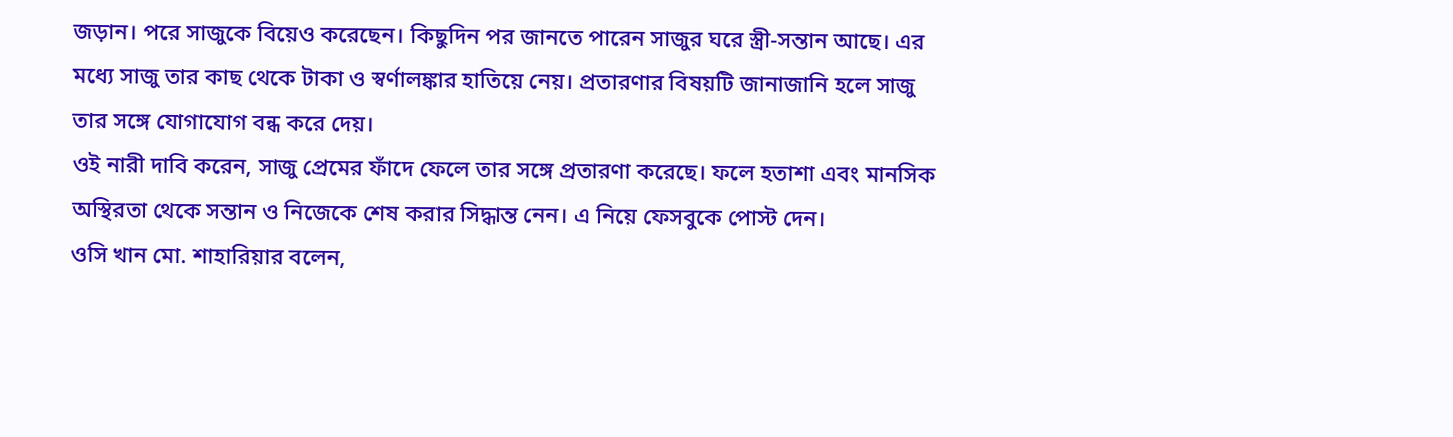জড়ান। পরে সাজুকে বিয়েও করেছেন। কিছুদিন পর জানতে পারেন সাজুর ঘরে স্ত্রী-সন্তান আছে। এর মধ্যে সাজু তার কাছ থেকে টাকা ও স্বর্ণালঙ্কার হাতিয়ে নেয়। প্রতারণার বিষয়টি জানাজানি হলে সাজু তার সঙ্গে যোগাযোগ বন্ধ করে দেয়।
ওই নারী দাবি করেন, সাজু প্রেমের ফাঁদে ফেলে তার সঙ্গে প্রতারণা করেছে। ফলে হতাশা এবং মানসিক অস্থিরতা থেকে সন্তান ও নিজেকে শেষ করার সিদ্ধান্ত নেন। এ নিয়ে ফেসবুকে পোস্ট দেন।
ওসি খান মো. শাহারিয়ার বলেন,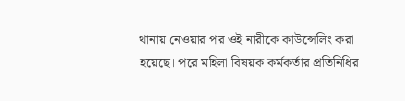থানায় নেওয়ার পর ওই নারীকে কাউন্সেলিং করা হয়েছে। পরে মহিলা বিষয়ক কর্মকর্তার প্রতিনিধির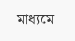মাধ্যমে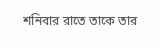শনিবার রাতে তাকে তার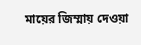মায়ের জিম্মায় দেওয়া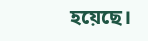হয়েছে।